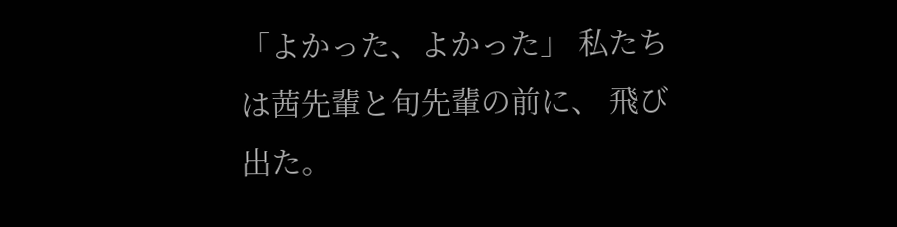「よかった、よかった」 私たちは茜先輩と旬先輩の前に、 飛び出た。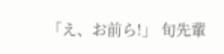「え、お前ら!」 旬先輩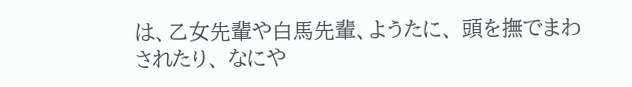は、乙女先輩や白馬先輩、ようたに、 頭を撫でまわされたり、 なにや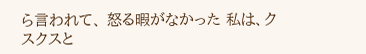ら言われて、 怒る暇がなかった 私は、クスクスと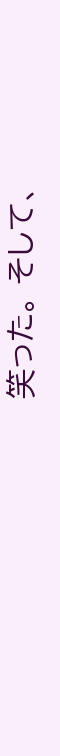笑った。 そして、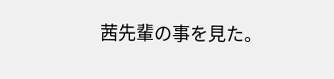茜先輩の事を見た。